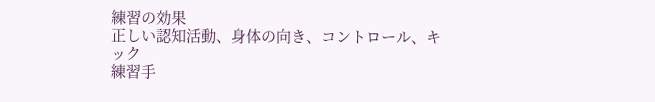練習の効果
正しい認知活動、身体の向き、コントロール、キック
練習手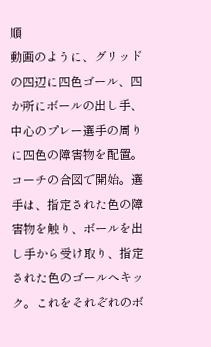順
動画のように、グリッドの四辺に四色ゴール、四か所にボールの出し手、中心のプレー選手の周りに四色の障害物を配置。
コーチの合図で開始。選手は、指定された色の障害物を触り、ボールを出し手から受け取り、指定された色のゴールへキック。これをそれぞれのボ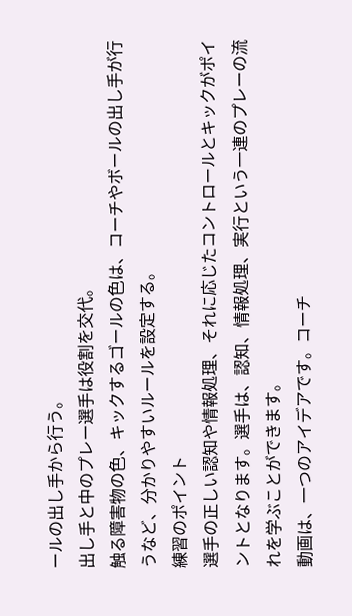ールの出し手から行う。
出し手と中のプレー選手は役割を交代。
触る障害物の色、キックするゴールの色は、コーチやボールの出し手が行うなど、分かりやすいルールを設定する。
練習のポイント
選手の正しい認知や情報処理、それに応じたコントロールとキックがポイントとなります。選手は、認知、情報処理、実行という一連のプレーの流れを学ぶことができます。
動画は、一つのアイデアです。コーチ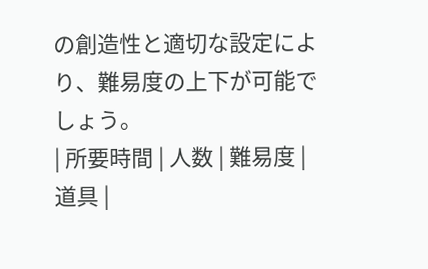の創造性と適切な設定により、難易度の上下が可能でしょう。
| 所要時間 | 人数 | 難易度 | 道具 |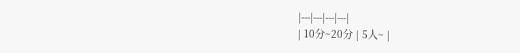|---|---|---|---|
| 10分~20分 | 5人~ |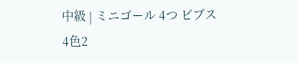中級 | ミニゴール 4つ ビブス 4色2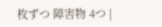枚ずつ 障害物 4つ |